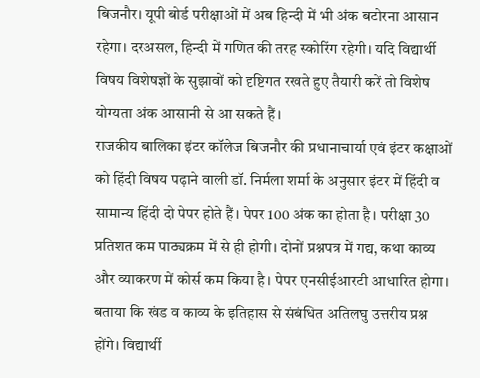बिजनौर। यूपी बोर्ड परीक्षाओं में अब हिन्दी में भी अंक बटोरना आसान रहेगा। दरअसल, हिन्दी में गणित की तरह स्कोरिंग रहेगी। यदि विद्यार्थी विषय विशेषज्ञों के सुझावों को दृष्टिगत रखते हुए तैयारी करें तो विशेष योग्यता अंक आसानी से आ सकते हैं।
राजकीय बालिका इंटर कॉलेज बिजनौर की प्रधानाचार्या एवं इंटर कक्षाओं को हिंदी विषय पढ़ाने वाली डॉ. निर्मला शर्मा के अनुसार इंटर में हिंदी व सामान्य हिंदी दो पेपर होते हैं। पेपर 100 अंक का होता है। परीक्षा 30 प्रतिशत कम पाठ्यक्रम में से ही होगी। दोनों प्रश्नपत्र में गद्य, कथा काव्य और व्याकरण में कोर्स कम किया है। पेपर एनसीईआरटी आधारित होगा। बताया कि खंड व काव्य के इतिहास से संबंधित अतिलघु उत्तरीय प्रश्न होंगे। विद्यार्थी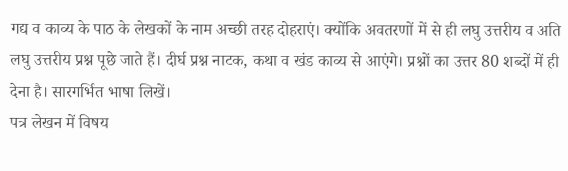गद्य व काव्य के पाठ के लेखकों के नाम अच्छी तरह दोहराएं। क्योंकि अवतरणों में से ही लघु उत्तरीय व अति लघु उत्तरीय प्रश्न पूछे जाते हैं। दीर्घ प्रश्न नाटक, कथा व खंड काव्य से आएंगे। प्रश्नों का उत्तर 80 शब्दों में ही देना है। सारगर्भित भाषा लिखें।
पत्र लेखन में विषय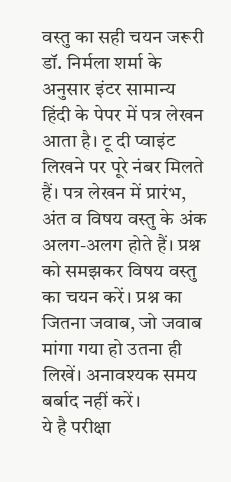वस्तु का सही चयन जरूरी
डॉ. निर्मला शर्मा के अनुसार इंटर सामान्य हिंदी के पेपर में पत्र लेखन आता है। टू दी प्वाइंट लिखने पर पूरे नंबर मिलते हैं। पत्र लेखन में प्रारंभ, अंत व विषय वस्तु के अंक अलग-अलग होते हैं। प्रश्न को समझकर विषय वस्तु का चयन करें। प्रश्न का जितना जवाब, जो जवाब मांगा गया हो उतना ही लिखें। अनावश्यक समय बर्बाद नहीं करें।
ये है परीक्षा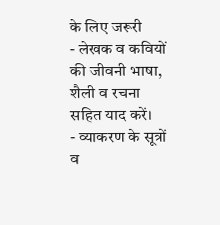के लिए जरूरी
- लेखक व कवियों की जीवनी भाषा, शैली व रचना सहित याद करें।
- व्याकरण के सूत्रों व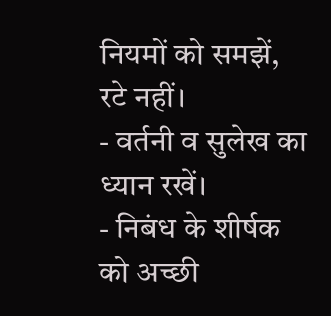नियमों को समझें, रटे नहीं।
- वर्तनी व सुलेख का ध्यान रखें।
- निबंध के शीर्षक को अच्छी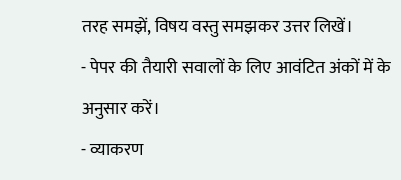तरह समझें, विषय वस्तु समझकर उत्तर लिखें।
- पेपर की तैयारी सवालों के लिए आवंटित अंकों में के अनुसार करें।
- व्याकरण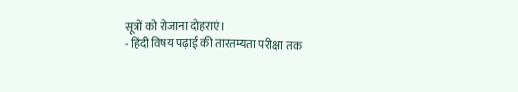सूत्रों को रोजाना दोहराएं।
- हिंदी विषय पढ़ाई की तारतम्यता परीक्षा तक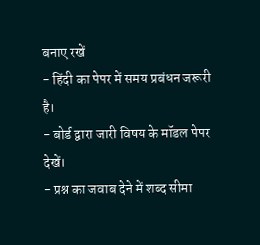बनाए रखें
- हिंदी का पेपर में समय प्रबंधन जरूरी है।
- बोर्ड द्वारा जारी विषय के मॉडल पेपर देखें।
- प्रश्न का जवाब देने में शब्द सीमा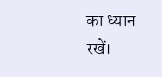का ध्यान रखें।